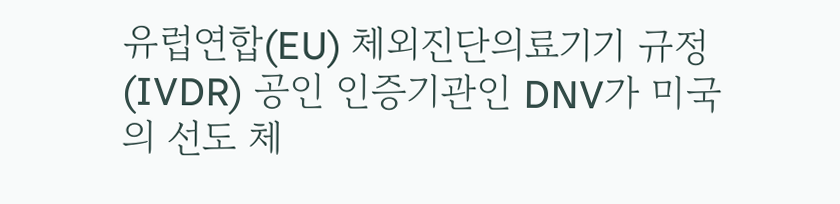유럽연합(EU) 체외진단의료기기 규정(IVDR) 공인 인증기관인 DNV가 미국의 선도 체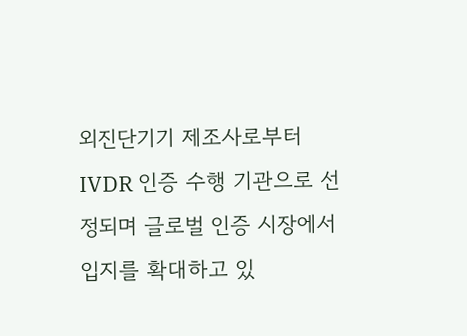외진단기기 제조사로부터 IVDR 인증 수행 기관으로 선정되며 글로벌 인증 시장에서 입지를 확대하고 있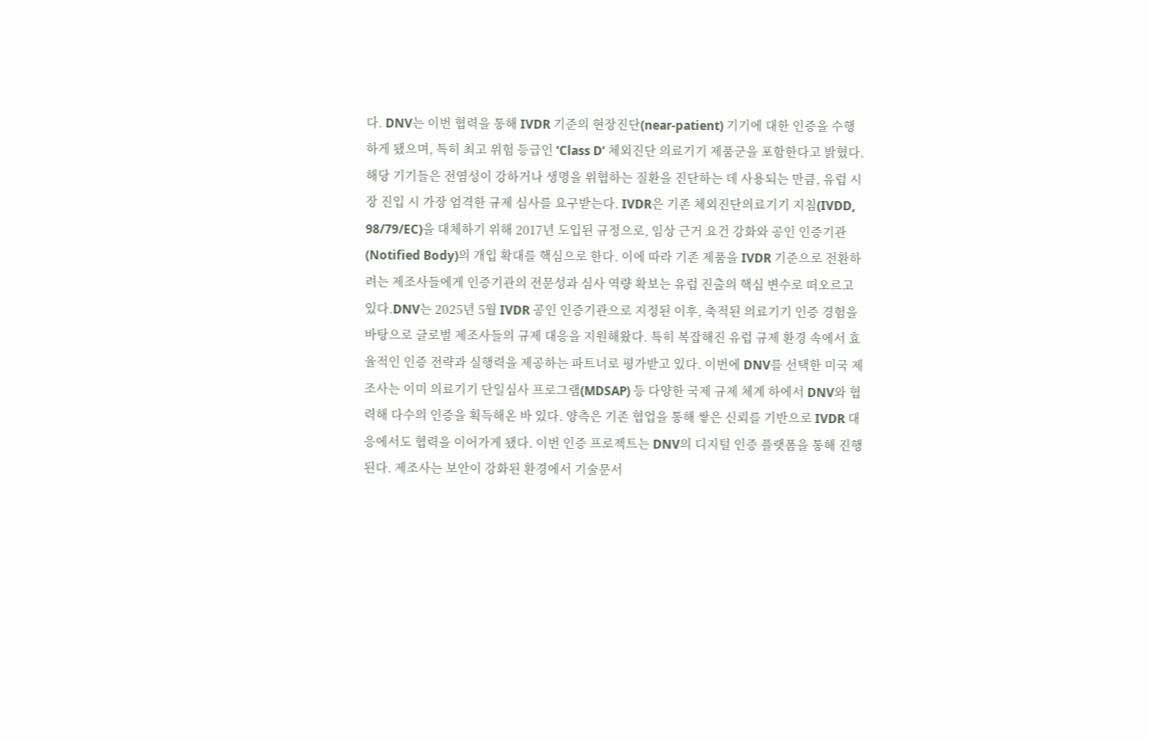다. DNV는 이번 협력을 통해 IVDR 기준의 현장진단(near-patient) 기기에 대한 인증을 수행하게 됐으며, 특히 최고 위험 등급인 ‘Class D’ 체외진단 의료기기 제품군을 포함한다고 밝혔다. 해당 기기들은 전염성이 강하거나 생명을 위협하는 질환을 진단하는 데 사용되는 만큼, 유럽 시장 진입 시 가장 엄격한 규제 심사를 요구받는다. IVDR은 기존 체외진단의료기기 지침(IVDD, 98/79/EC)을 대체하기 위해 2017년 도입된 규정으로, 임상 근거 요건 강화와 공인 인증기관(Notified Body)의 개입 확대를 핵심으로 한다. 이에 따라 기존 제품을 IVDR 기준으로 전환하려는 제조사들에게 인증기관의 전문성과 심사 역량 확보는 유럽 진출의 핵심 변수로 떠오르고 있다.DNV는 2025년 5월 IVDR 공인 인증기관으로 지정된 이후, 축적된 의료기기 인증 경험을 바탕으로 글로벌 제조사들의 규제 대응을 지원해왔다. 특히 복잡해진 유럽 규제 환경 속에서 효율적인 인증 전략과 실행력을 제공하는 파트너로 평가받고 있다. 이번에 DNV를 선택한 미국 제조사는 이미 의료기기 단일심사 프로그램(MDSAP) 등 다양한 국제 규제 체계 하에서 DNV와 협력해 다수의 인증을 획득해온 바 있다. 양측은 기존 협업을 통해 쌓은 신뢰를 기반으로 IVDR 대응에서도 협력을 이어가게 됐다. 이번 인증 프로젝트는 DNV의 디지털 인증 플랫폼을 통해 진행된다. 제조사는 보안이 강화된 환경에서 기술문서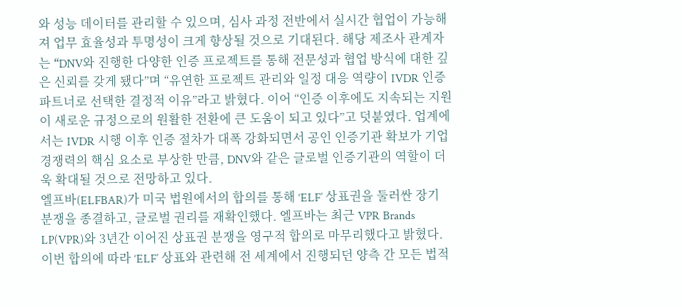와 성능 데이터를 관리할 수 있으며, 심사 과정 전반에서 실시간 협업이 가능해져 업무 효율성과 투명성이 크게 향상될 것으로 기대된다. 해당 제조사 관계자는 “DNV와 진행한 다양한 인증 프로젝트를 통해 전문성과 협업 방식에 대한 깊은 신뢰를 갖게 됐다”며 “유연한 프로젝트 관리와 일정 대응 역량이 IVDR 인증 파트너로 선택한 결정적 이유”라고 밝혔다. 이어 “인증 이후에도 지속되는 지원이 새로운 규정으로의 원활한 전환에 큰 도움이 되고 있다”고 덧붙였다. 업계에서는 IVDR 시행 이후 인증 절차가 대폭 강화되면서 공인 인증기관 확보가 기업 경쟁력의 핵심 요소로 부상한 만큼, DNV와 같은 글로벌 인증기관의 역할이 더욱 확대될 것으로 전망하고 있다.
엘프바(ELFBAR)가 미국 법원에서의 합의를 통해 ‘ELF’ 상표권을 둘러싼 장기 분쟁을 종결하고, 글로벌 권리를 재확인했다. 엘프바는 최근 VPR Brands LP(VPR)와 3년간 이어진 상표권 분쟁을 영구적 합의로 마무리했다고 밝혔다. 이번 합의에 따라 ‘ELF’ 상표와 관련해 전 세계에서 진행되던 양측 간 모든 법적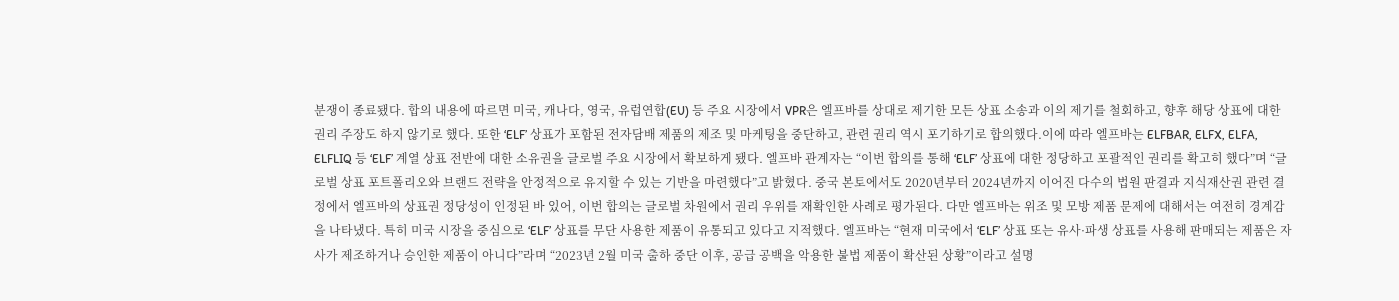분쟁이 종료됐다. 합의 내용에 따르면 미국, 캐나다, 영국, 유럽연합(EU) 등 주요 시장에서 VPR은 엘프바를 상대로 제기한 모든 상표 소송과 이의 제기를 철회하고, 향후 해당 상표에 대한 권리 주장도 하지 않기로 했다. 또한 ‘ELF’ 상표가 포함된 전자담배 제품의 제조 및 마케팅을 중단하고, 관련 권리 역시 포기하기로 합의했다.이에 따라 엘프바는 ELFBAR, ELFX, ELFA, ELFLIQ 등 ‘ELF’ 계열 상표 전반에 대한 소유권을 글로벌 주요 시장에서 확보하게 됐다. 엘프바 관계자는 “이번 합의를 통해 ‘ELF’ 상표에 대한 정당하고 포괄적인 권리를 확고히 했다”며 “글로벌 상표 포트폴리오와 브랜드 전략을 안정적으로 유지할 수 있는 기반을 마련했다”고 밝혔다. 중국 본토에서도 2020년부터 2024년까지 이어진 다수의 법원 판결과 지식재산권 관련 결정에서 엘프바의 상표권 정당성이 인정된 바 있어, 이번 합의는 글로벌 차원에서 권리 우위를 재확인한 사례로 평가된다. 다만 엘프바는 위조 및 모방 제품 문제에 대해서는 여전히 경계감을 나타냈다. 특히 미국 시장을 중심으로 ‘ELF’ 상표를 무단 사용한 제품이 유통되고 있다고 지적했다. 엘프바는 “현재 미국에서 ‘ELF’ 상표 또는 유사·파생 상표를 사용해 판매되는 제품은 자사가 제조하거나 승인한 제품이 아니다”라며 “2023년 2월 미국 출하 중단 이후, 공급 공백을 악용한 불법 제품이 확산된 상황”이라고 설명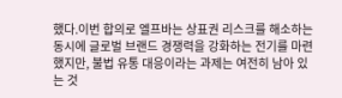했다.이번 합의로 엘프바는 상표권 리스크를 해소하는 동시에 글로벌 브랜드 경쟁력을 강화하는 전기를 마련했지만, 불법 유통 대응이라는 과제는 여전히 남아 있는 것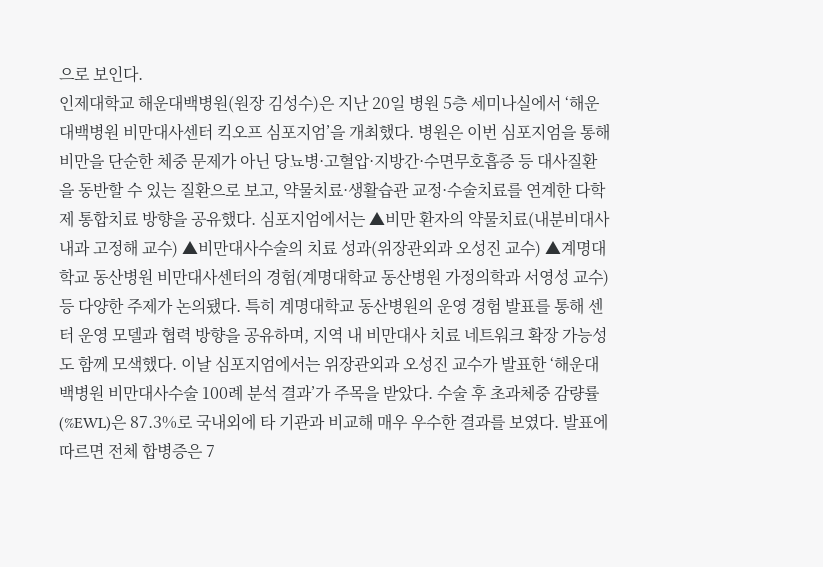으로 보인다.
인제대학교 해운대백병원(원장 김성수)은 지난 20일 병원 5층 세미나실에서 ‘해운대백병원 비만대사센터 킥오프 심포지엄’을 개최했다. 병원은 이번 심포지엄을 통해 비만을 단순한 체중 문제가 아닌 당뇨병·고혈압·지방간·수면무호흡증 등 대사질환을 동반할 수 있는 질환으로 보고, 약물치료·생활습관 교정·수술치료를 연계한 다학제 통합치료 방향을 공유했다. 심포지엄에서는 ▲비만 환자의 약물치료(내분비대사내과 고정해 교수) ▲비만대사수술의 치료 성과(위장관외과 오성진 교수) ▲계명대학교 동산병원 비만대사센터의 경험(계명대학교 동산병원 가정의학과 서영성 교수) 등 다양한 주제가 논의됐다. 특히 계명대학교 동산병원의 운영 경험 발표를 통해 센터 운영 모델과 협력 방향을 공유하며, 지역 내 비만대사 치료 네트워크 확장 가능성도 함께 모색했다. 이날 심포지엄에서는 위장관외과 오성진 교수가 발표한 ‘해운대백병원 비만대사수술 100례 분석 결과’가 주목을 받았다. 수술 후 초과체중 감량률 (%EWL)은 87.3%로 국내외에 타 기관과 비교해 매우 우수한 결과를 보였다. 발표에 따르면 전체 합병증은 7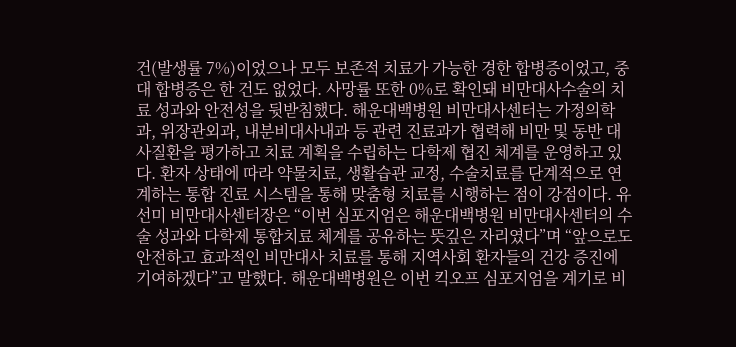건(발생률 7%)이었으나 모두 보존적 치료가 가능한 경한 합병증이었고, 중대 합병증은 한 건도 없었다. 사망률 또한 0%로 확인돼 비만대사수술의 치료 성과와 안전성을 뒷받침했다. 해운대백병원 비만대사센터는 가정의학과, 위장관외과, 내분비대사내과 등 관련 진료과가 협력해 비만 및 동반 대사질환을 평가하고 치료 계획을 수립하는 다학제 협진 체계를 운영하고 있다. 환자 상태에 따라 약물치료, 생활습관 교정, 수술치료를 단계적으로 연계하는 통합 진료 시스템을 통해 맞춤형 치료를 시행하는 점이 강점이다. 유선미 비만대사센터장은 “이번 심포지엄은 해운대백병원 비만대사센터의 수술 성과와 다학제 통합치료 체계를 공유하는 뜻깊은 자리였다”며 “앞으로도 안전하고 효과적인 비만대사 치료를 통해 지역사회 환자들의 건강 증진에 기여하겠다”고 말했다. 해운대백병원은 이번 킥오프 심포지엄을 계기로 비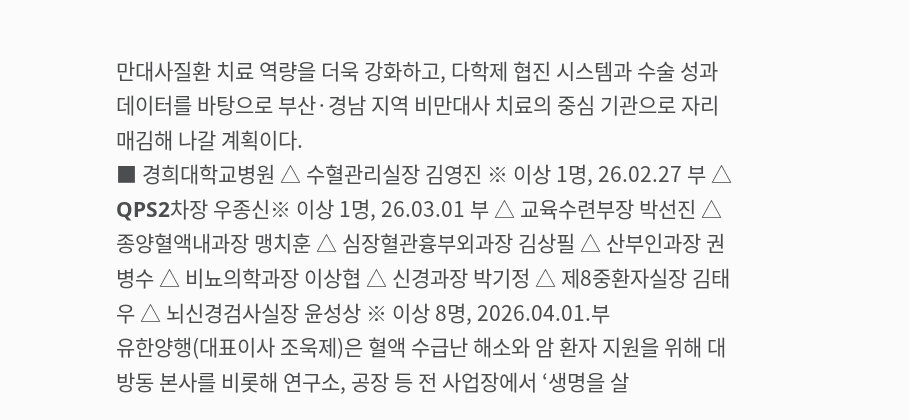만대사질환 치료 역량을 더욱 강화하고, 다학제 협진 시스템과 수술 성과 데이터를 바탕으로 부산·경남 지역 비만대사 치료의 중심 기관으로 자리매김해 나갈 계획이다.
■ 경희대학교병원 △ 수혈관리실장 김영진 ※ 이상 1명, 26.02.27 부 △ QPS2차장 우종신※ 이상 1명, 26.03.01 부 △ 교육수련부장 박선진 △ 종양혈액내과장 맹치훈 △ 심장혈관흉부외과장 김상필 △ 산부인과장 권병수 △ 비뇨의학과장 이상협 △ 신경과장 박기정 △ 제8중환자실장 김태우 △ 뇌신경검사실장 윤성상 ※ 이상 8명, 2026.04.01.부
유한양행(대표이사 조욱제)은 혈액 수급난 해소와 암 환자 지원을 위해 대방동 본사를 비롯해 연구소, 공장 등 전 사업장에서 ‘생명을 살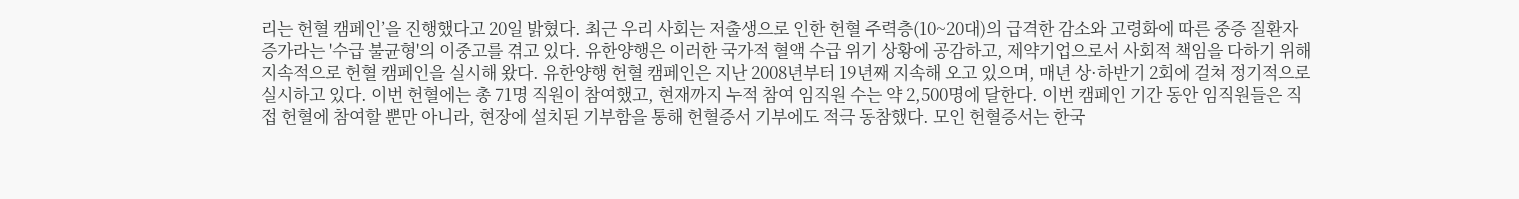리는 헌혈 캠페인’을 진행했다고 20일 밝혔다. 최근 우리 사회는 저출생으로 인한 헌혈 주력층(10~20대)의 급격한 감소와 고령화에 따른 중증 질환자 증가라는 '수급 불균형'의 이중고를 겪고 있다. 유한양행은 이러한 국가적 혈액 수급 위기 상황에 공감하고, 제약기업으로서 사회적 책임을 다하기 위해 지속적으로 헌혈 캠페인을 실시해 왔다. 유한양행 헌혈 캠페인은 지난 2008년부터 19년째 지속해 오고 있으며, 매년 상·하반기 2회에 걸쳐 정기적으로 실시하고 있다. 이번 헌혈에는 총 71명 직원이 참여했고, 현재까지 누적 참여 임직원 수는 약 2,500명에 달한다. 이번 캠페인 기간 동안 임직원들은 직접 헌혈에 참여할 뿐만 아니라, 현장에 설치된 기부함을 통해 헌혈증서 기부에도 적극 동참했다. 모인 헌혈증서는 한국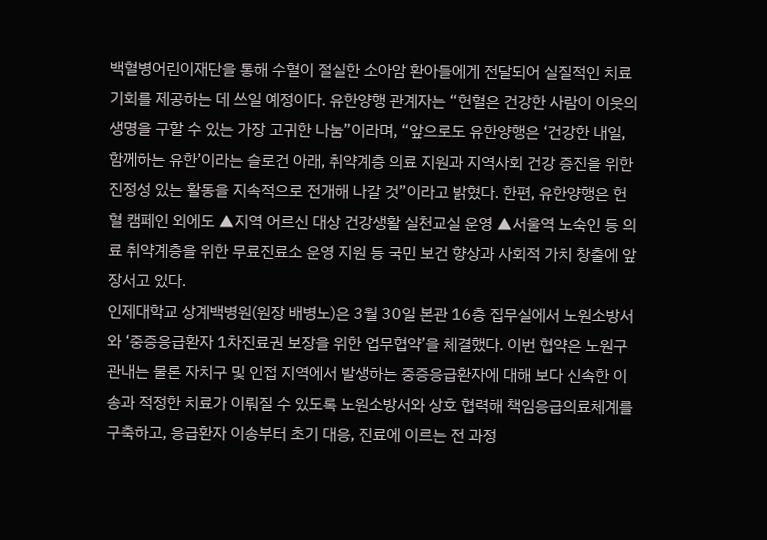백혈병어린이재단을 통해 수혈이 절실한 소아암 환아들에게 전달되어 실질적인 치료 기회를 제공하는 데 쓰일 예정이다. 유한양행 관계자는 “헌혈은 건강한 사람이 이웃의 생명을 구할 수 있는 가장 고귀한 나눔”이라며, “앞으로도 유한양행은 ‘건강한 내일, 함께하는 유한’이라는 슬로건 아래, 취약계층 의료 지원과 지역사회 건강 증진을 위한 진정성 있는 활동을 지속적으로 전개해 나갈 것”이라고 밝혔다. 한편, 유한양행은 헌혈 캠페인 외에도 ▲지역 어르신 대상 건강생활 실천교실 운영 ▲서울역 노숙인 등 의료 취약계층을 위한 무료진료소 운영 지원 등 국민 보건 향상과 사회적 가치 창출에 앞장서고 있다.
인제대학교 상계백병원(원장 배병노)은 3월 30일 본관 16층 집무실에서 노원소방서와 ‘중증응급환자 1차진료권 보장을 위한 업무협약’을 체결했다. 이번 협약은 노원구 관내는 물론 자치구 및 인접 지역에서 발생하는 중증응급환자에 대해 보다 신속한 이송과 적정한 치료가 이뤄질 수 있도록 노원소방서와 상호 협력해 책임응급의료체계를 구축하고, 응급환자 이송부터 초기 대응, 진료에 이르는 전 과정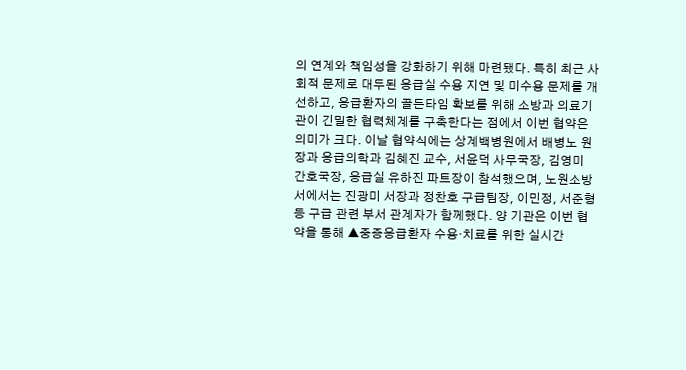의 연계와 책임성을 강화하기 위해 마련됐다. 특히 최근 사회적 문제로 대두된 응급실 수용 지연 및 미수용 문제를 개선하고, 응급환자의 골든타임 확보를 위해 소방과 의료기관이 긴밀한 협력체계를 구축한다는 점에서 이번 협약은 의미가 크다. 이날 협약식에는 상계백병원에서 배병노 원장과 응급의학과 김혜진 교수, 서윤덕 사무국장, 김영미 간호국장, 응급실 유하진 파트장이 참석했으며, 노원소방서에서는 진광미 서장과 정찬호 구급팀장, 이민정, 서준형 등 구급 관련 부서 관계자가 함께했다. 양 기관은 이번 협약을 통해 ▲중증응급환자 수용·치료를 위한 실시간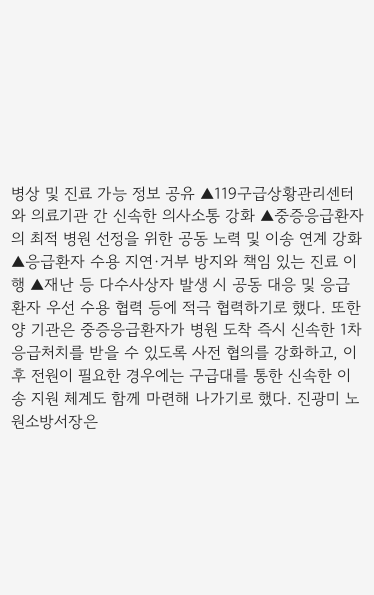병상 및 진료 가능 정보 공유 ▲119구급상황관리센터와 의료기관 간 신속한 의사소통 강화 ▲중증응급환자의 최적 병원 선정을 위한 공동 노력 및 이송 연계 강화 ▲응급환자 수용 지연·거부 방지와 책임 있는 진료 이행 ▲재난 등 다수사상자 발생 시 공동 대응 및 응급환자 우선 수용 협력 등에 적극 협력하기로 했다. 또한 양 기관은 중증응급환자가 병원 도착 즉시 신속한 1차 응급처치를 받을 수 있도록 사전 협의를 강화하고, 이후 전원이 필요한 경우에는 구급대를 통한 신속한 이송 지원 체계도 함께 마련해 나가기로 했다. 진광미 노원소방서장은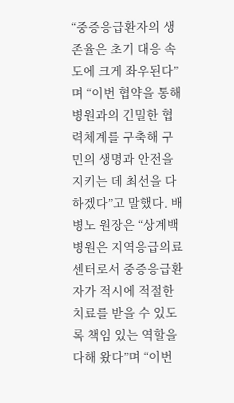“중증응급환자의 생존율은 초기 대응 속도에 크게 좌우된다”며 “이번 협약을 통해 병원과의 긴밀한 협력체계를 구축해 구민의 생명과 안전을 지키는 데 최선을 다하겠다”고 말했다. 배병노 원장은 “상계백병원은 지역응급의료센터로서 중증응급환자가 적시에 적절한 치료를 받을 수 있도록 책임 있는 역할을 다해 왔다”며 “이번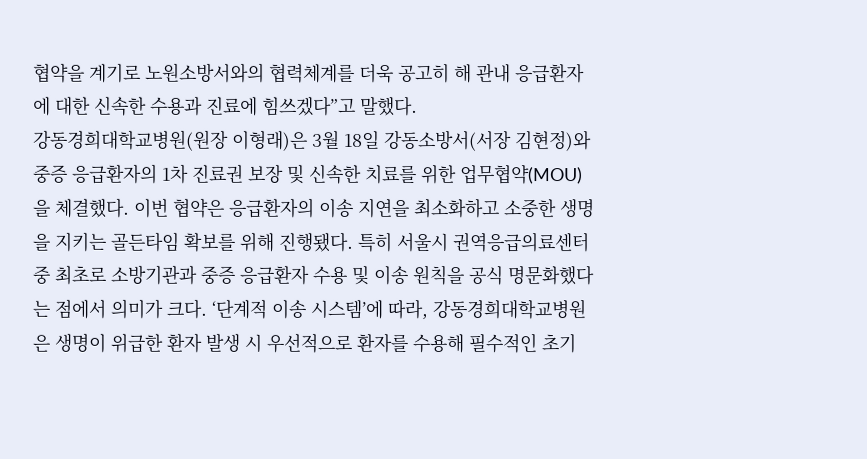협약을 계기로 노원소방서와의 협력체계를 더욱 공고히 해 관내 응급환자에 대한 신속한 수용과 진료에 힘쓰겠다”고 말했다.
강동경희대학교병원(원장 이형래)은 3월 18일 강동소방서(서장 김현정)와 중증 응급환자의 1차 진료권 보장 및 신속한 치료를 위한 업무협약(MOU)을 체결했다. 이번 협약은 응급환자의 이송 지연을 최소화하고 소중한 생명을 지키는 골든타임 확보를 위해 진행됐다. 특히 서울시 권역응급의료센터 중 최초로 소방기관과 중증 응급환자 수용 및 이송 원칙을 공식 명문화했다는 점에서 의미가 크다. ‘단계적 이송 시스템’에 따라, 강동경희대학교병원은 생명이 위급한 환자 발생 시 우선적으로 환자를 수용해 필수적인 초기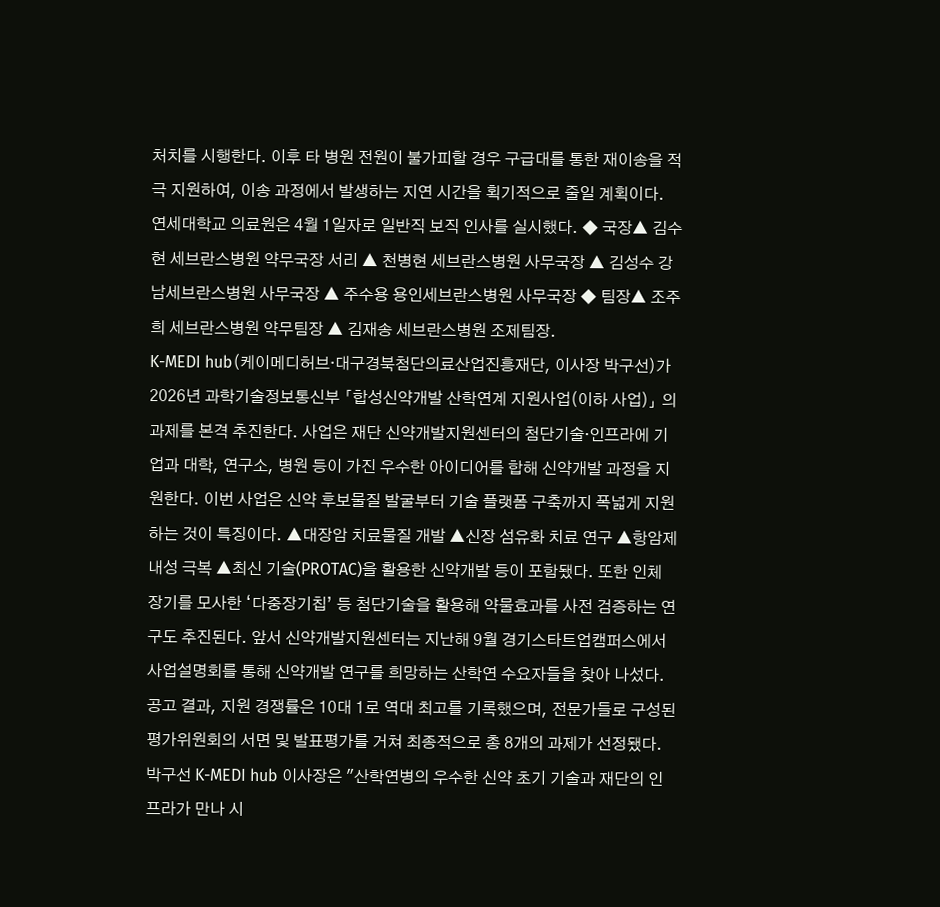처치를 시행한다. 이후 타 병원 전원이 불가피할 경우 구급대를 통한 재이송을 적극 지원하여, 이송 과정에서 발생하는 지연 시간을 획기적으로 줄일 계획이다.
연세대학교 의료원은 4월 1일자로 일반직 보직 인사를 실시했다. ◆ 국장▲ 김수현 세브란스병원 약무국장 서리 ▲ 천병현 세브란스병원 사무국장 ▲ 김성수 강남세브란스병원 사무국장 ▲ 주수용 용인세브란스병원 사무국장 ◆ 팀장▲ 조주희 세브란스병원 약무팀장 ▲ 김재송 세브란스병원 조제팀장.
K-MEDI hub(케이메디허브·대구경북첨단의료산업진흥재단, 이사장 박구선)가 2026년 과학기술정보통신부 「합성신약개발 산학연계 지원사업(이하 사업)」 의 과제를 본격 추진한다. 사업은 재단 신약개발지원센터의 첨단기술·인프라에 기업과 대학, 연구소, 병원 등이 가진 우수한 아이디어를 합해 신약개발 과정을 지원한다. 이번 사업은 신약 후보물질 발굴부터 기술 플랫폼 구축까지 폭넓게 지원하는 것이 특징이다. ▲대장암 치료물질 개발 ▲신장 섬유화 치료 연구 ▲항암제 내성 극복 ▲최신 기술(PROTAC)을 활용한 신약개발 등이 포함됐다. 또한 인체 장기를 모사한 ‘다중장기칩’ 등 첨단기술을 활용해 약물효과를 사전 검증하는 연구도 추진된다. 앞서 신약개발지원센터는 지난해 9월 경기스타트업캠퍼스에서 사업설명회를 통해 신약개발 연구를 희망하는 산학연 수요자들을 찾아 나섰다. 공고 결과, 지원 경쟁률은 10대 1로 역대 최고를 기록했으며, 전문가들로 구성된 평가위원회의 서면 및 발표평가를 거쳐 최종적으로 총 8개의 과제가 선정됐다. 박구선 K-MEDI hub 이사장은 "산학연병의 우수한 신약 초기 기술과 재단의 인프라가 만나 시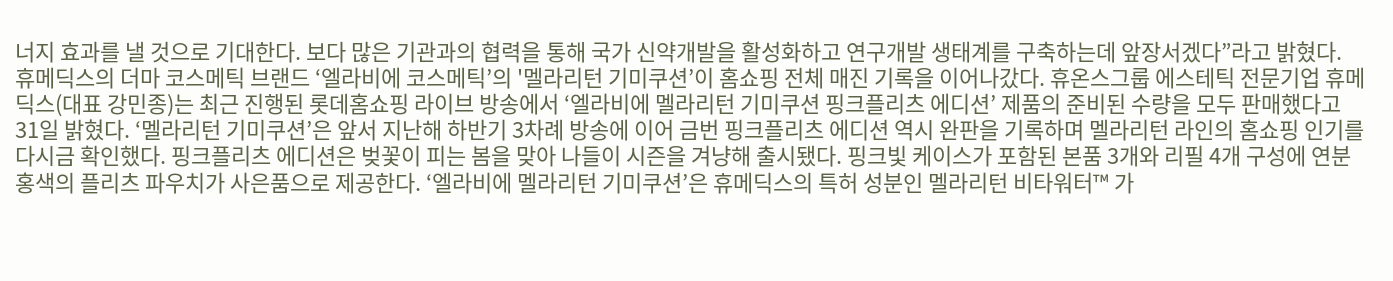너지 효과를 낼 것으로 기대한다. 보다 많은 기관과의 협력을 통해 국가 신약개발을 활성화하고 연구개발 생태계를 구축하는데 앞장서겠다”라고 밝혔다.
휴메딕스의 더마 코스메틱 브랜드 ‘엘라비에 코스메틱’의 '멜라리턴 기미쿠션’이 홈쇼핑 전체 매진 기록을 이어나갔다. 휴온스그룹 에스테틱 전문기업 휴메딕스(대표 강민종)는 최근 진행된 롯데홈쇼핑 라이브 방송에서 ‘엘라비에 멜라리턴 기미쿠션 핑크플리츠 에디션’ 제품의 준비된 수량을 모두 판매했다고 31일 밝혔다. ‘멜라리턴 기미쿠션’은 앞서 지난해 하반기 3차례 방송에 이어 금번 핑크플리츠 에디션 역시 완판을 기록하며 멜라리턴 라인의 홈쇼핑 인기를 다시금 확인했다. 핑크플리츠 에디션은 벚꽃이 피는 봄을 맞아 나들이 시즌을 겨냥해 출시됐다. 핑크빛 케이스가 포함된 본품 3개와 리필 4개 구성에 연분홍색의 플리츠 파우치가 사은품으로 제공한다. ‘엘라비에 멜라리턴 기미쿠션’은 휴메딕스의 특허 성분인 멜라리턴 비타워터™ 가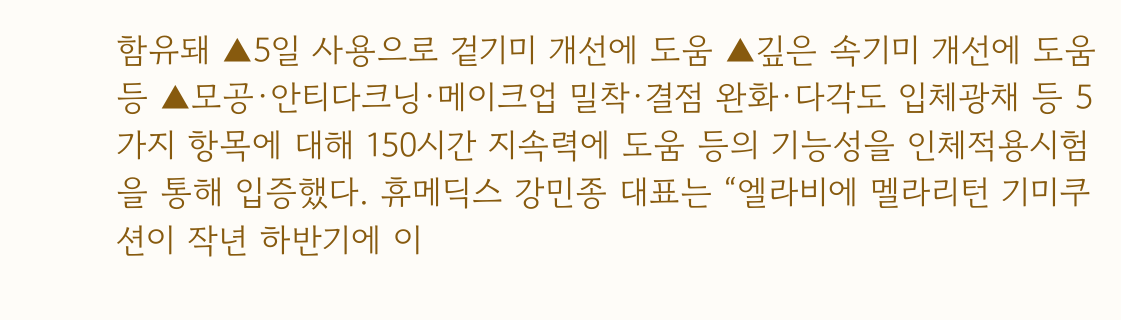함유돼 ▲5일 사용으로 겉기미 개선에 도움 ▲깊은 속기미 개선에 도움 등 ▲모공·안티다크닝·메이크업 밀착·결점 완화·다각도 입체광채 등 5가지 항목에 대해 150시간 지속력에 도움 등의 기능성을 인체적용시험을 통해 입증했다. 휴메딕스 강민종 대표는 “엘라비에 멜라리턴 기미쿠션이 작년 하반기에 이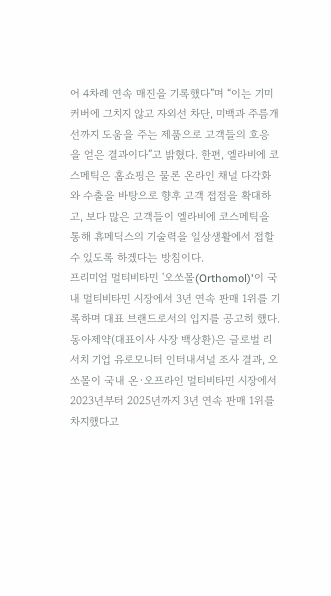어 4차례 연속 매진을 기록했다”며 “이는 기미 커버에 그치지 않고 자외선 차단, 미백과 주름개선까지 도움을 주는 제품으로 고객들의 호응을 얻은 결과이다”고 밝혔다. 한편, 엘라비에 코스메틱은 홈쇼핑은 물론 온라인 채널 다각화와 수출을 바탕으로 향후 고객 접점을 확대하고, 보다 많은 고객들이 엘라비에 코스메틱을 통해 휴메딕스의 기술력을 일상생활에서 접할 수 있도록 하겠다는 방침이다.
프리미엄 멀티비타민 '오쏘몰(Orthomol)'이 국내 멀티비타민 시장에서 3년 연속 판매 1위를 기록하며 대표 브랜드로서의 입지를 공고히 했다. 동아제약(대표이사 사장 백상환)은 글로벌 리서치 기업 유로모니터 인터내셔널 조사 결과, 오쏘몰이 국내 온·오프라인 멀티비타민 시장에서 2023년부터 2025년까지 3년 연속 판매 1위를 차지했다고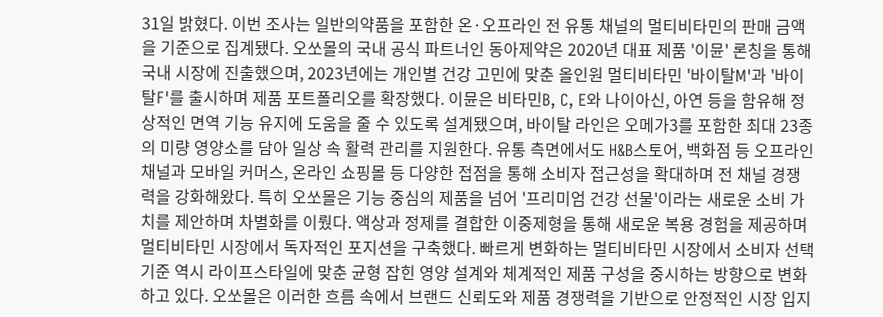31일 밝혔다. 이번 조사는 일반의약품을 포함한 온·오프라인 전 유통 채널의 멀티비타민의 판매 금액을 기준으로 집계됐다. 오쏘몰의 국내 공식 파트너인 동아제약은 2020년 대표 제품 '이뮨' 론칭을 통해 국내 시장에 진출했으며, 2023년에는 개인별 건강 고민에 맞춘 올인원 멀티비타민 '바이탈M'과 '바이탈F'를 출시하며 제품 포트폴리오를 확장했다. 이뮨은 비타민B, C, E와 나이아신, 아연 등을 함유해 정상적인 면역 기능 유지에 도움을 줄 수 있도록 설계됐으며, 바이탈 라인은 오메가3를 포함한 최대 23종의 미량 영양소를 담아 일상 속 활력 관리를 지원한다. 유통 측면에서도 H&B스토어, 백화점 등 오프라인 채널과 모바일 커머스, 온라인 쇼핑몰 등 다양한 접점을 통해 소비자 접근성을 확대하며 전 채널 경쟁력을 강화해왔다. 특히 오쏘몰은 기능 중심의 제품을 넘어 '프리미엄 건강 선물'이라는 새로운 소비 가치를 제안하며 차별화를 이뤘다. 액상과 정제를 결합한 이중제형을 통해 새로운 복용 경험을 제공하며 멀티비타민 시장에서 독자적인 포지션을 구축했다. 빠르게 변화하는 멀티비타민 시장에서 소비자 선택 기준 역시 라이프스타일에 맞춘 균형 잡힌 영양 설계와 체계적인 제품 구성을 중시하는 방향으로 변화하고 있다. 오쏘몰은 이러한 흐름 속에서 브랜드 신뢰도와 제품 경쟁력을 기반으로 안정적인 시장 입지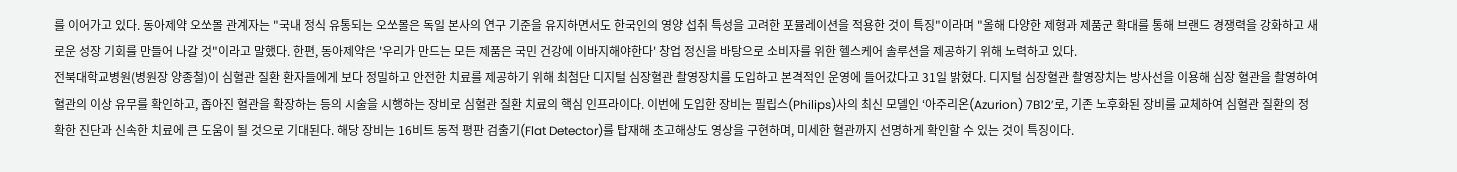를 이어가고 있다. 동아제약 오쏘몰 관계자는 "국내 정식 유통되는 오쏘몰은 독일 본사의 연구 기준을 유지하면서도 한국인의 영양 섭취 특성을 고려한 포뮬레이션을 적용한 것이 특징"이라며 "올해 다양한 제형과 제품군 확대를 통해 브랜드 경쟁력을 강화하고 새로운 성장 기회를 만들어 나갈 것"이라고 말했다. 한편, 동아제약은 '우리가 만드는 모든 제품은 국민 건강에 이바지해야한다' 창업 정신을 바탕으로 소비자를 위한 헬스케어 솔루션을 제공하기 위해 노력하고 있다.
전북대학교병원(병원장 양종철)이 심혈관 질환 환자들에게 보다 정밀하고 안전한 치료를 제공하기 위해 최첨단 디지털 심장혈관 촬영장치를 도입하고 본격적인 운영에 들어갔다고 31일 밝혔다. 디지털 심장혈관 촬영장치는 방사선을 이용해 심장 혈관을 촬영하여 혈관의 이상 유무를 확인하고, 좁아진 혈관을 확장하는 등의 시술을 시행하는 장비로 심혈관 질환 치료의 핵심 인프라이다. 이번에 도입한 장비는 필립스(Philips)사의 최신 모델인 ‘아주리온(Azurion) 7B12’로, 기존 노후화된 장비를 교체하여 심혈관 질환의 정확한 진단과 신속한 치료에 큰 도움이 될 것으로 기대된다. 해당 장비는 16비트 동적 평판 검출기(Flat Detector)를 탑재해 초고해상도 영상을 구현하며, 미세한 혈관까지 선명하게 확인할 수 있는 것이 특징이다.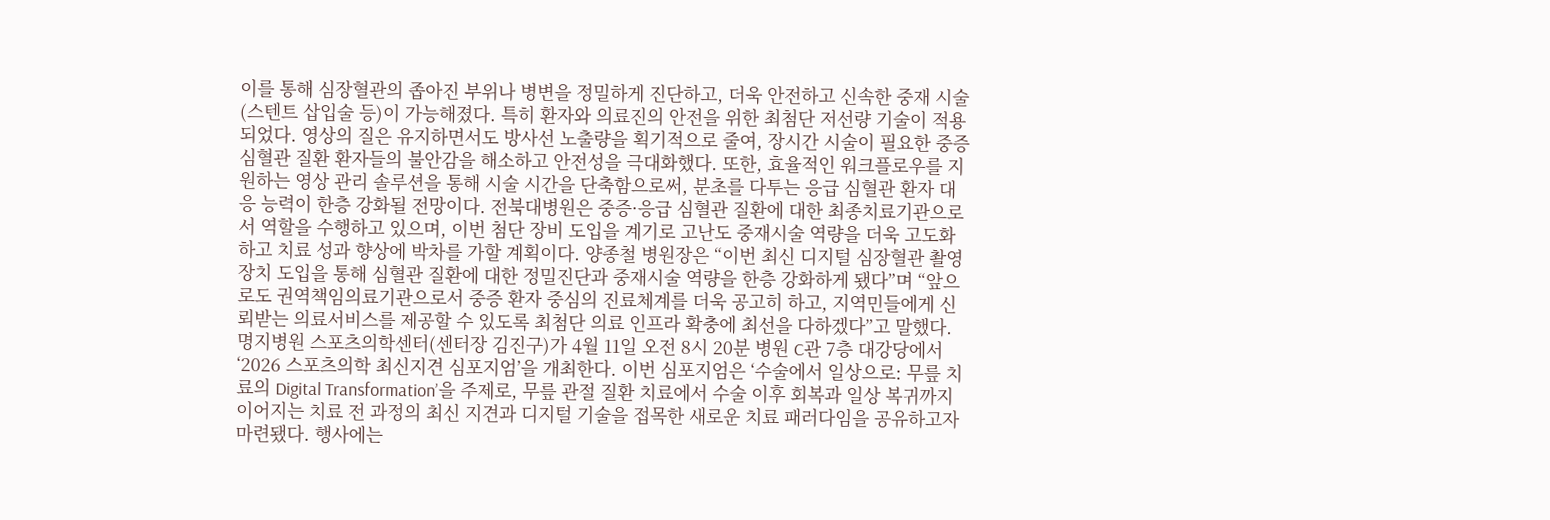이를 통해 심장혈관의 좁아진 부위나 병변을 정밀하게 진단하고, 더욱 안전하고 신속한 중재 시술(스텐트 삽입술 등)이 가능해졌다. 특히 환자와 의료진의 안전을 위한 최첨단 저선량 기술이 적용되었다. 영상의 질은 유지하면서도 방사선 노출량을 획기적으로 줄여, 장시간 시술이 필요한 중증 심혈관 질환 환자들의 불안감을 해소하고 안전성을 극대화했다. 또한, 효율적인 워크플로우를 지원하는 영상 관리 솔루션을 통해 시술 시간을 단축함으로써, 분초를 다투는 응급 심혈관 환자 대응 능력이 한층 강화될 전망이다. 전북대병원은 중증·응급 심혈관 질환에 대한 최종치료기관으로서 역할을 수행하고 있으며, 이번 첨단 장비 도입을 계기로 고난도 중재시술 역량을 더욱 고도화하고 치료 성과 향상에 박차를 가할 계획이다. 양종철 병원장은 “이번 최신 디지털 심장혈관 촬영장치 도입을 통해 심혈관 질환에 대한 정밀진단과 중재시술 역량을 한층 강화하게 됐다”며 “앞으로도 권역책임의료기관으로서 중증 환자 중심의 진료체계를 더욱 공고히 하고, 지역민들에게 신뢰받는 의료서비스를 제공할 수 있도록 최첨단 의료 인프라 확충에 최선을 다하겠다”고 말했다.
명지병원 스포츠의학센터(센터장 김진구)가 4월 11일 오전 8시 20분 병원 C관 7층 대강당에서 ‘2026 스포츠의학 최신지견 심포지엄’을 개최한다. 이번 심포지엄은 ‘수술에서 일상으로: 무릎 치료의 Digital Transformation’을 주제로, 무릎 관절 질환 치료에서 수술 이후 회복과 일상 복귀까지 이어지는 치료 전 과정의 최신 지견과 디지털 기술을 접목한 새로운 치료 패러다임을 공유하고자 마련됐다. 행사에는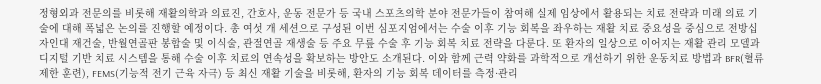정형외과 전문의를 비롯해 재활의학과 의료진, 간호사, 운동 전문가 등 국내 스포츠의학 분야 전문가들이 참여해 실제 임상에서 활용되는 치료 전략과 미래 의료 기술에 대해 폭넓은 논의를 진행할 예정이다. 총 여섯 개 세션으로 구성된 이번 심포지엄에서는 수술 이후 기능 회복을 좌우하는 재활 치료 중요성을 중심으로 전방십자인대 재건술, 반월연골판 봉합술 및 이식술, 관절연골 재생술 등 주요 무릎 수술 후 기능 회복 치료 전략을 다룬다. 또 환자의 일상으로 이어지는 재활 관리 모델과 디지털 기반 치료 시스템을 통해 수술 이후 치료의 연속성을 확보하는 방안도 소개된다. 이와 함께 근력 약화를 과학적으로 개선하기 위한 운동치료 방법과 BFR(혈류 제한 훈련), FEMS(기능적 전기 근육 자극) 등 최신 재활 기술을 비롯해, 환자의 기능 회복 데이터를 측정·관리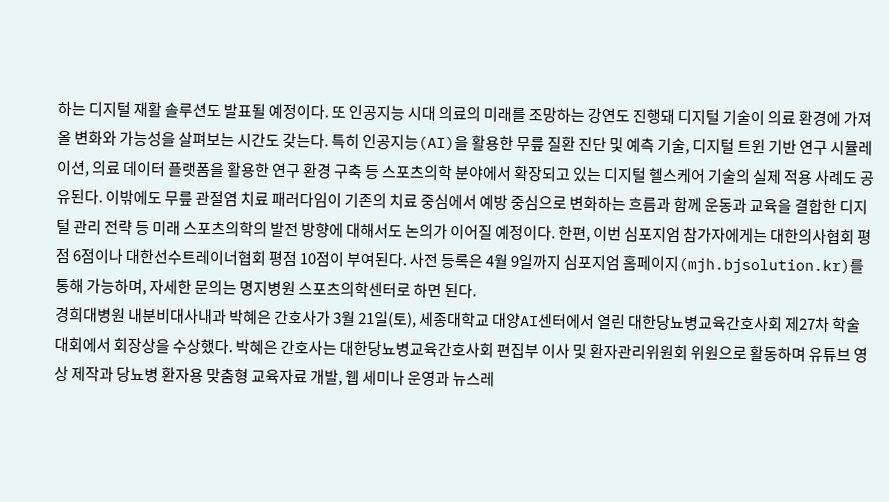하는 디지털 재활 솔루션도 발표될 예정이다. 또 인공지능 시대 의료의 미래를 조망하는 강연도 진행돼 디지털 기술이 의료 환경에 가져올 변화와 가능성을 살펴보는 시간도 갖는다. 특히 인공지능(AI)을 활용한 무릎 질환 진단 및 예측 기술, 디지털 트윈 기반 연구 시뮬레이션, 의료 데이터 플랫폼을 활용한 연구 환경 구축 등 스포츠의학 분야에서 확장되고 있는 디지털 헬스케어 기술의 실제 적용 사례도 공유된다. 이밖에도 무릎 관절염 치료 패러다임이 기존의 치료 중심에서 예방 중심으로 변화하는 흐름과 함께 운동과 교육을 결합한 디지털 관리 전략 등 미래 스포츠의학의 발전 방향에 대해서도 논의가 이어질 예정이다. 한편, 이번 심포지엄 참가자에게는 대한의사협회 평점 6점이나 대한선수트레이너협회 평점 10점이 부여된다. 사전 등록은 4월 9일까지 심포지엄 홈페이지(mjh.bjsolution.kr)를 통해 가능하며, 자세한 문의는 명지병원 스포츠의학센터로 하면 된다.
경희대병원 내분비대사내과 박혜은 간호사가 3월 21일(토), 세종대학교 대양AI센터에서 열린 대한당뇨병교육간호사회 제27차 학술대회에서 회장상을 수상했다. 박혜은 간호사는 대한당뇨병교육간호사회 편집부 이사 및 환자관리위원회 위원으로 활동하며 유튜브 영상 제작과 당뇨병 환자용 맞춤형 교육자료 개발, 웹 세미나 운영과 뉴스레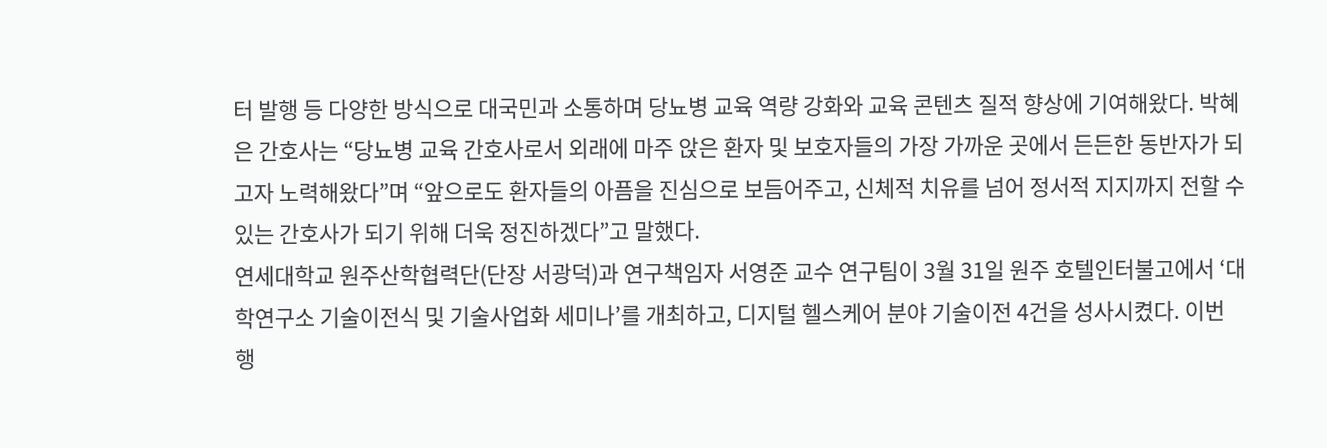터 발행 등 다양한 방식으로 대국민과 소통하며 당뇨병 교육 역량 강화와 교육 콘텐츠 질적 향상에 기여해왔다. 박혜은 간호사는 “당뇨병 교육 간호사로서 외래에 마주 앉은 환자 및 보호자들의 가장 가까운 곳에서 든든한 동반자가 되고자 노력해왔다”며 “앞으로도 환자들의 아픔을 진심으로 보듬어주고, 신체적 치유를 넘어 정서적 지지까지 전할 수 있는 간호사가 되기 위해 더욱 정진하겠다”고 말했다.
연세대학교 원주산학협력단(단장 서광덕)과 연구책임자 서영준 교수 연구팀이 3월 31일 원주 호텔인터불고에서 ‘대학연구소 기술이전식 및 기술사업화 세미나’를 개최하고, 디지털 헬스케어 분야 기술이전 4건을 성사시켰다. 이번 행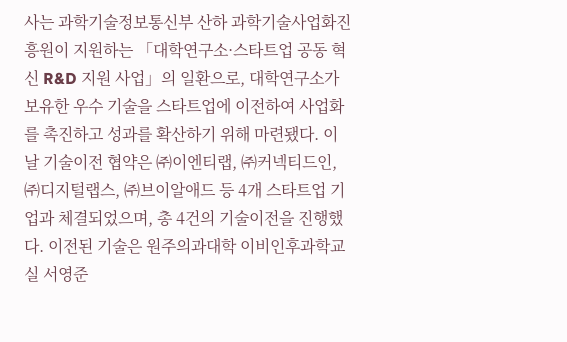사는 과학기술정보통신부 산하 과학기술사업화진흥원이 지원하는 「대학연구소·스타트업 공동 혁신 R&D 지원 사업」의 일환으로, 대학연구소가 보유한 우수 기술을 스타트업에 이전하여 사업화를 촉진하고 성과를 확산하기 위해 마련됐다. 이날 기술이전 협약은 ㈜이엔티랩, ㈜커넥티드인, ㈜디지털랩스, ㈜브이알애드 등 4개 스타트업 기업과 체결되었으며, 총 4건의 기술이전을 진행했다. 이전된 기술은 원주의과대학 이비인후과학교실 서영준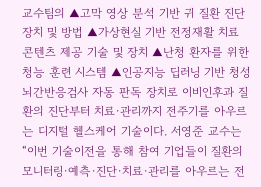교수팀의 ▲고막 영상 분석 기반 귀 질환 진단 장치 및 방법 ▲가상현실 기반 전정재활 치료 콘텐츠 제공 기술 및 장치 ▲난청 환자를 위한 청능 훈련 시스템 ▲인공지능 딥러닝 기반 청성뇌간반응검사 자동 판독 장치로 이비인후과 질환의 진단부터 치료·관리까지 전주기를 아우르는 디지털 헬스케어 기술이다. 서영준 교수는 “이번 기술이전을 통해 참여 기업들이 질환의 모니터링·예측·진단·치료·관리를 아우르는 전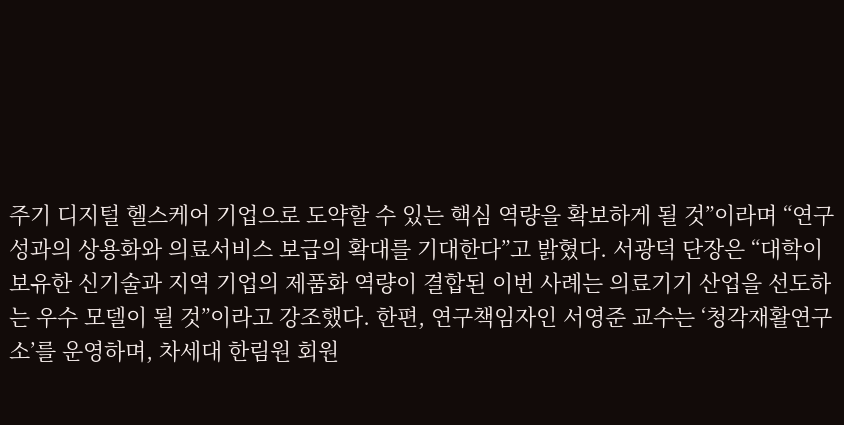주기 디지털 헬스케어 기업으로 도약할 수 있는 핵심 역량을 확보하게 될 것”이라며 “연구 성과의 상용화와 의료서비스 보급의 확대를 기대한다”고 밝혔다. 서광덕 단장은 “대학이 보유한 신기술과 지역 기업의 제품화 역량이 결합된 이번 사례는 의료기기 산업을 선도하는 우수 모델이 될 것”이라고 강조했다. 한편, 연구책임자인 서영준 교수는 ‘청각재활연구소’를 운영하며, 차세대 한림원 회원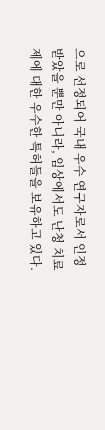으로 선정되어 국내 우수 연구자로서 인정받았을 뿐만 아니라, 임상에서도 난청 치료제에 대한 우수한 특허들을 보유하고 있다.